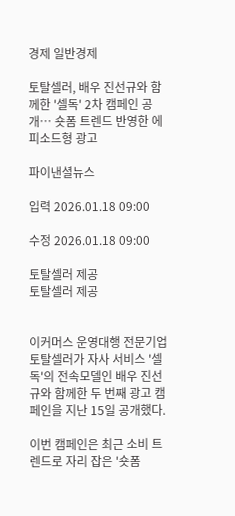경제 일반경제

토탈셀러, 배우 진선규와 함께한 '셀독' 2차 캠페인 공개… 숏폼 트렌드 반영한 에피소드형 광고

파이낸셜뉴스

입력 2026.01.18 09:00

수정 2026.01.18 09:00

토탈셀러 제공
토탈셀러 제공


이커머스 운영대행 전문기업 토탈셀러가 자사 서비스 '셀독'의 전속모델인 배우 진선규와 함께한 두 번째 광고 캠페인을 지난 15일 공개했다.

이번 캠페인은 최근 소비 트렌드로 자리 잡은 '숏폼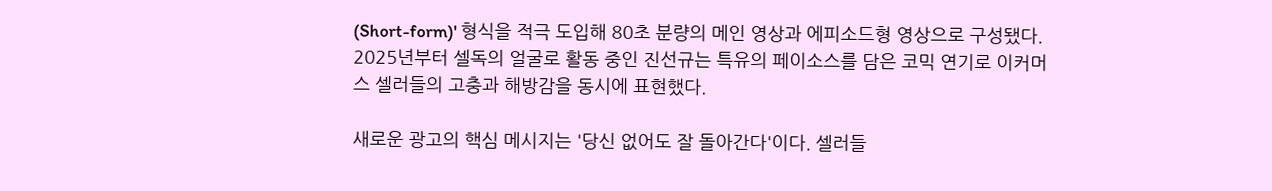(Short-form)' 형식을 적극 도입해 80초 분량의 메인 영상과 에피소드형 영상으로 구성됐다. 2025년부터 셀독의 얼굴로 활동 중인 진선규는 특유의 페이소스를 담은 코믹 연기로 이커머스 셀러들의 고충과 해방감을 동시에 표현했다.

새로운 광고의 핵심 메시지는 '당신 없어도 잘 돌아간다'이다. 셀러들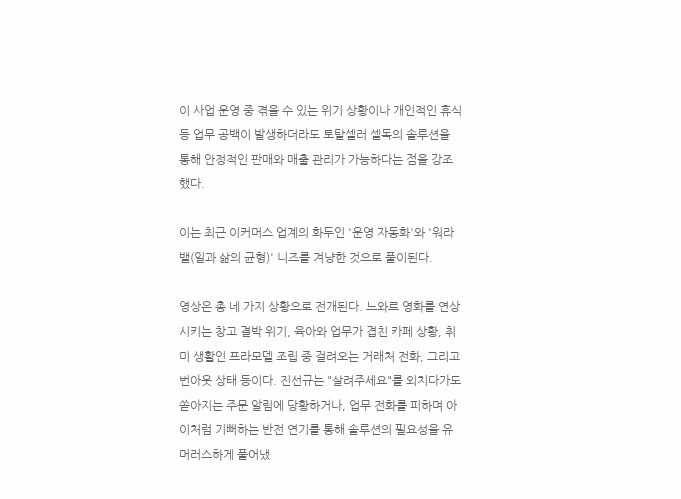이 사업 운영 중 겪을 수 있는 위기 상황이나 개인적인 휴식 등 업무 공백이 발생하더라도 토탈셀러 셀독의 솔루션을 통해 안정적인 판매와 매출 관리가 가능하다는 점을 강조했다.

이는 최근 이커머스 업계의 화두인 '운영 자동화'와 '워라밸(일과 삶의 균형)' 니즈를 겨냥한 것으로 풀이된다.

영상은 총 네 가지 상황으로 전개된다. 느와르 영화를 연상시키는 창고 결박 위기, 육아와 업무가 겹친 카페 상황, 취미 생활인 프라모델 조립 중 걸려오는 거래처 전화, 그리고 번아웃 상태 등이다. 진선규는 "살려주세요"를 외치다가도 쏟아지는 주문 알림에 당황하거나, 업무 전화를 피하며 아이처럼 기뻐하는 반전 연기를 통해 솔루션의 필요성을 유머러스하게 풀어냈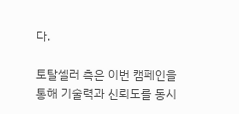다.

토탈셀러 측은 이번 캠페인을 통해 기술력과 신뢰도를 동시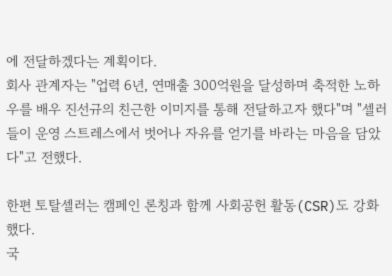에 전달하겠다는 계획이다.
회사 관계자는 "업력 6년, 연매출 300억원을 달성하며 축적한 노하우를 배우 진선규의 친근한 이미지를 통해 전달하고자 했다"며 "셀러들이 운영 스트레스에서 벗어나 자유를 얻기를 바라는 마음을 담았다"고 전했다.

한편 토탈셀러는 캠페인 론칭과 함께 사회공헌 활동(CSR)도 강화했다.
국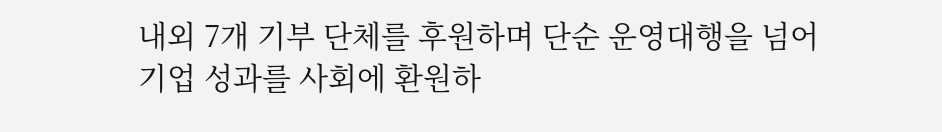내외 7개 기부 단체를 후원하며 단순 운영대행을 넘어 기업 성과를 사회에 환원하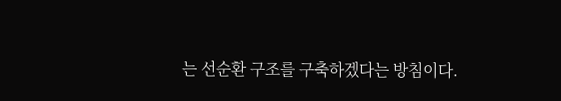는 선순환 구조를 구축하겠다는 방침이다.